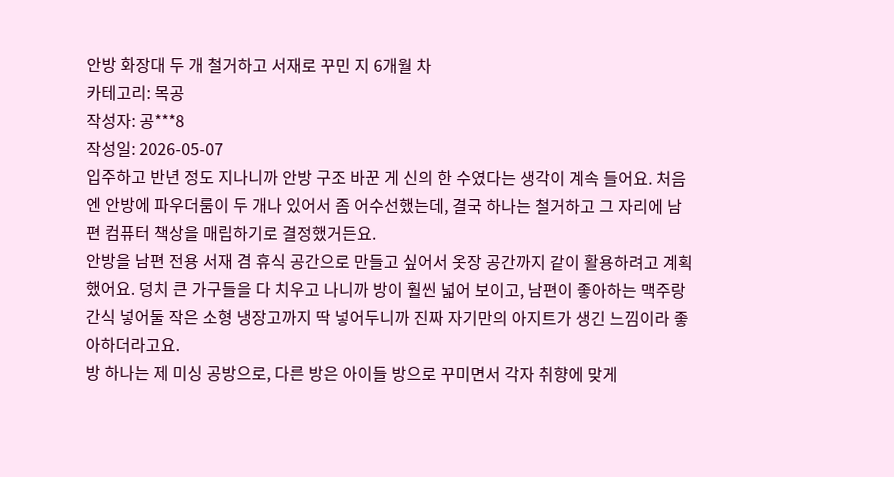안방 화장대 두 개 철거하고 서재로 꾸민 지 6개월 차
카테고리: 목공
작성자: 공***8
작성일: 2026-05-07
입주하고 반년 정도 지나니까 안방 구조 바꾼 게 신의 한 수였다는 생각이 계속 들어요. 처음엔 안방에 파우더룸이 두 개나 있어서 좀 어수선했는데, 결국 하나는 철거하고 그 자리에 남편 컴퓨터 책상을 매립하기로 결정했거든요.
안방을 남편 전용 서재 겸 휴식 공간으로 만들고 싶어서 옷장 공간까지 같이 활용하려고 계획했어요. 덩치 큰 가구들을 다 치우고 나니까 방이 훨씬 넓어 보이고, 남편이 좋아하는 맥주랑 간식 넣어둘 작은 소형 냉장고까지 딱 넣어두니까 진짜 자기만의 아지트가 생긴 느낌이라 좋아하더라고요.
방 하나는 제 미싱 공방으로, 다른 방은 아이들 방으로 꾸미면서 각자 취향에 맞게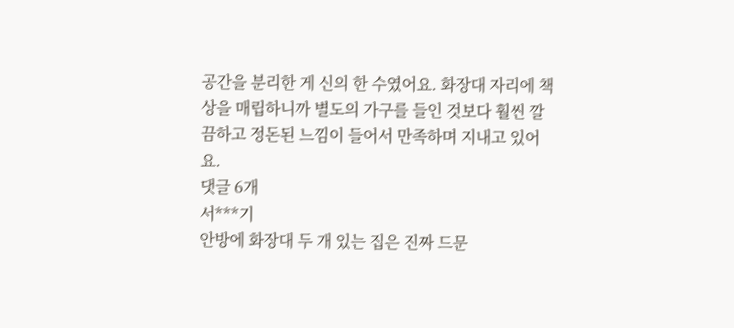공간을 분리한 게 신의 한 수였어요. 화장대 자리에 책상을 매립하니까 별도의 가구를 들인 것보다 훨씬 깔끔하고 정돈된 느낌이 들어서 만족하며 지내고 있어요.
댓글 6개
서***기
안방에 화장대 두 개 있는 집은 진짜 드문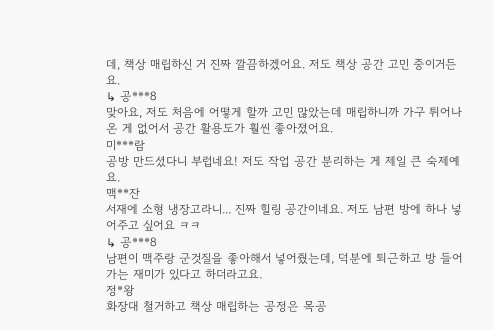데, 책상 매립하신 거 진짜 깔끔하겠어요. 저도 책상 공간 고민 중이거든요.
↳ 공***8
맞아요, 저도 처음에 어떻게 할까 고민 많았는데 매립하니까 가구 튀어나온 게 없어서 공간 활용도가 훨씬 좋아졌어요.
미***람
공방 만드셨다니 부럽네요! 저도 작업 공간 분리하는 게 제일 큰 숙제예요.
맥**잔
서재에 소형 냉장고라니... 진짜 힐링 공간이네요. 저도 남편 방에 하나 넣어주고 싶어요 ㅋㅋ
↳ 공***8
남편이 맥주랑 군것질을 좋아해서 넣어줬는데, 덕분에 퇴근하고 방 들어가는 재미가 있다고 하더라고요.
정*왕
화장대 철거하고 책상 매립하는 공정은 목공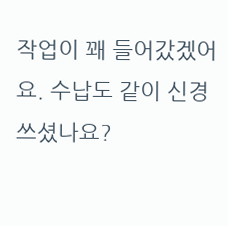작업이 꽤 들어갔겠어요. 수납도 같이 신경 쓰셨나요?